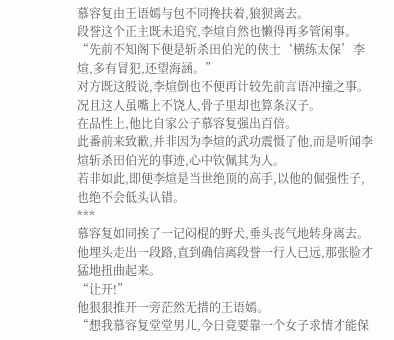慕容复由王语嫣与包不同搀扶着,狼狈离去。
段誉这个正主既未追究,李煊自然也懒得再多管闲事。
“先前不知阁下便是斩杀田伯光的侠士‘横练太保’李煊,多有冒犯,还望海涵。”
对方既这般说,李煊倒也不便再计较先前言语冲撞之事。
况且这人虽嘴上不饶人,骨子里却也算条汉子。
在品性上,他比自家公子慕容复强出百倍。
此番前来致歉,并非因为李煊的武功震慑了他,而是听闻李煊斩杀田伯光的事迹,心中钦佩其为人。
若非如此,即便李煊是当世绝顶的高手,以他的倔强性子,也绝不会低头认错。
***
慕容复如同挨了一记闷棍的野犬,垂头丧气地转身离去。
他埋头走出一段路,直到确信离段誉一行人已远,那张脸才猛地扭曲起来。
“让开!”
他狠狠推开一旁茫然无措的王语嫣。
“想我慕容复堂堂男儿,今日竟要靠一个女子求情才能保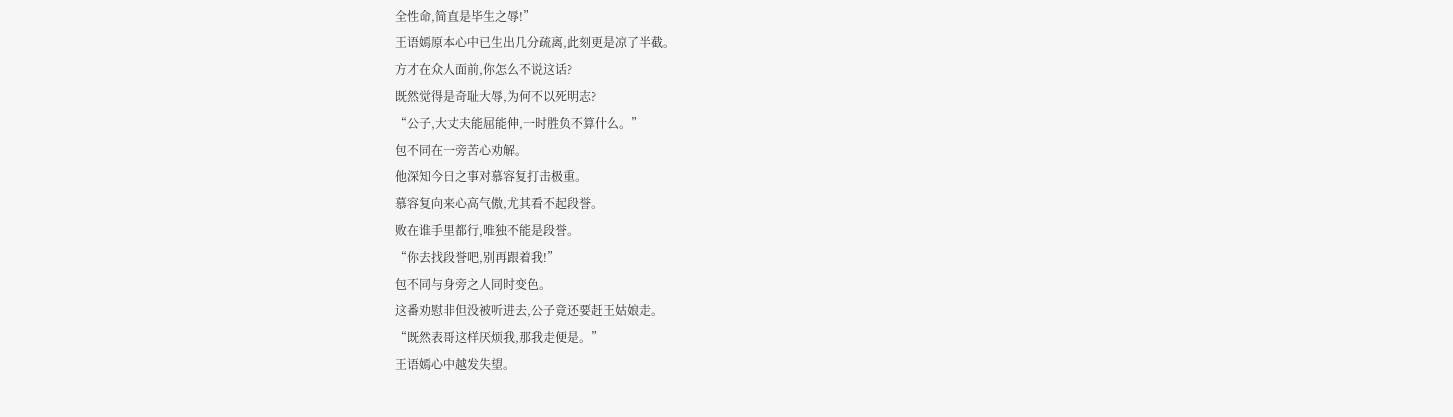全性命,简直是毕生之辱!”
王语嫣原本心中已生出几分疏离,此刻更是凉了半截。
方才在众人面前,你怎么不说这话?
既然觉得是奇耻大辱,为何不以死明志?
“公子,大丈夫能屈能伸,一时胜负不算什么。”
包不同在一旁苦心劝解。
他深知今日之事对慕容复打击极重。
慕容复向来心高气傲,尤其看不起段誉。
败在谁手里都行,唯独不能是段誉。
“你去找段誉吧,别再跟着我!”
包不同与身旁之人同时变色。
这番劝慰非但没被听进去,公子竟还要赶王姑娘走。
“既然表哥这样厌烦我,那我走便是。”
王语嫣心中越发失望。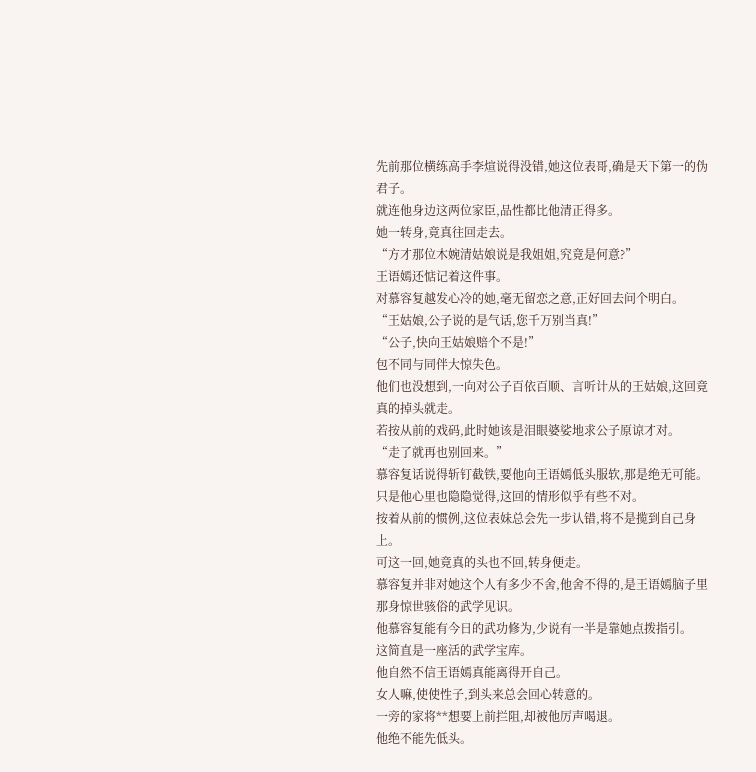先前那位横练高手李煊说得没错,她这位表哥,确是天下第一的伪君子。
就连他身边这两位家臣,品性都比他清正得多。
她一转身,竟真往回走去。
“方才那位木婉清姑娘说是我姐姐,究竟是何意?”
王语嫣还惦记着这件事。
对慕容复越发心冷的她,毫无留恋之意,正好回去问个明白。
“王姑娘,公子说的是气话,您千万别当真!”
“公子,快向王姑娘赔个不是!”
包不同与同伴大惊失色。
他们也没想到,一向对公子百依百顺、言听计从的王姑娘,这回竟真的掉头就走。
若按从前的戏码,此时她该是泪眼婆娑地求公子原谅才对。
“走了就再也别回来。”
慕容复话说得斩钉截铁,要他向王语嫣低头服软,那是绝无可能。
只是他心里也隐隐觉得,这回的情形似乎有些不对。
按着从前的惯例,这位表妹总会先一步认错,将不是揽到自己身上。
可这一回,她竟真的头也不回,转身便走。
慕容复并非对她这个人有多少不舍,他舍不得的,是王语嫣脑子里那身惊世骇俗的武学见识。
他慕容复能有今日的武功修为,少说有一半是靠她点拨指引。
这简直是一座活的武学宝库。
他自然不信王语嫣真能离得开自己。
女人嘛,使使性子,到头来总会回心转意的。
一旁的家将**想要上前拦阻,却被他厉声喝退。
他绝不能先低头。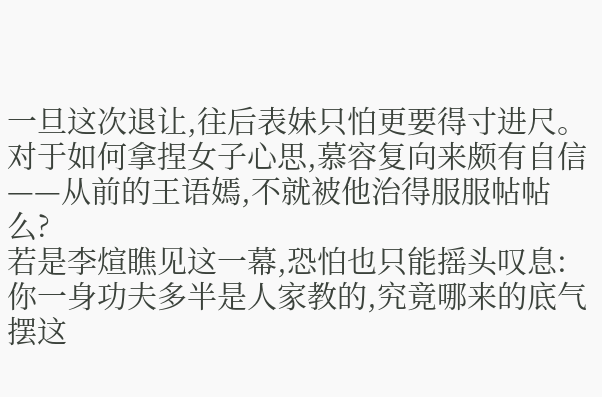一旦这次退让,往后表妹只怕更要得寸进尺。
对于如何拿捏女子心思,慕容复向来颇有自信——从前的王语嫣,不就被他治得服服帖帖么?
若是李煊瞧见这一幕,恐怕也只能摇头叹息:你一身功夫多半是人家教的,究竟哪来的底气摆这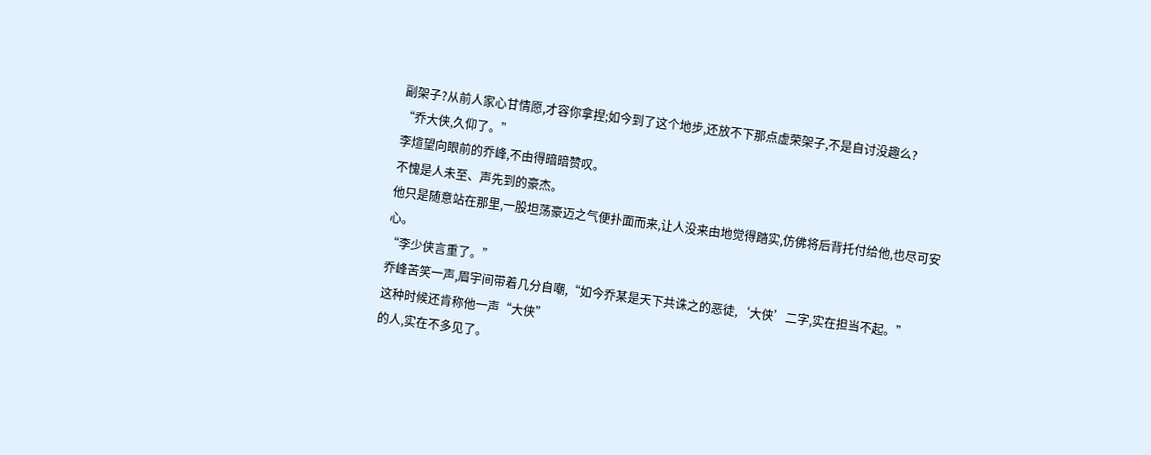副架子?从前人家心甘情愿,才容你拿捏;如今到了这个地步,还放不下那点虚荣架子,不是自讨没趣么?
“乔大侠,久仰了。”
李煊望向眼前的乔峰,不由得暗暗赞叹。
不愧是人未至、声先到的豪杰。
他只是随意站在那里,一股坦荡豪迈之气便扑面而来,让人没来由地觉得踏实,仿佛将后背托付给他,也尽可安心。
“李少侠言重了。”
乔峰苦笑一声,眉宇间带着几分自嘲,“如今乔某是天下共诛之的恶徒,‘大侠’二字,实在担当不起。”
这种时候还肯称他一声“大侠”
的人,实在不多见了。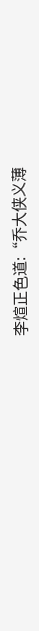李煊正色道:“乔大侠义薄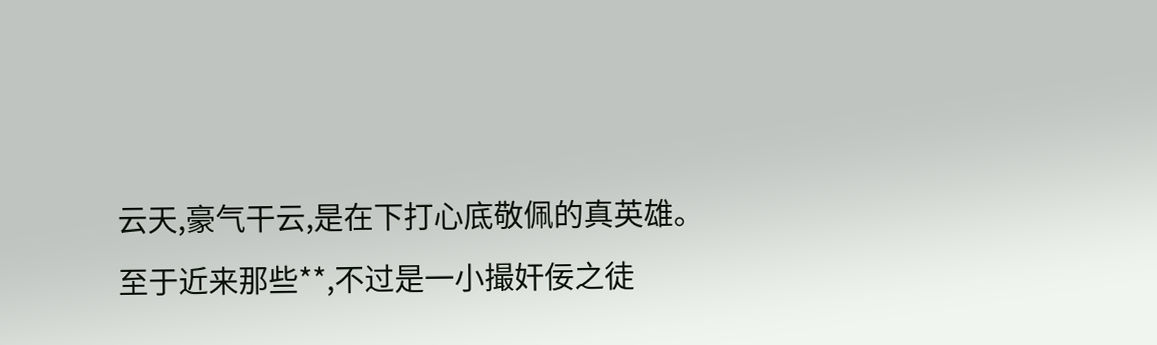云天,豪气干云,是在下打心底敬佩的真英雄。
至于近来那些**,不过是一小撮奸佞之徒